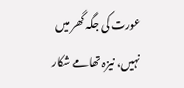عورت کی جگہ گھر میں نہیں، نیزہ تھامے شکار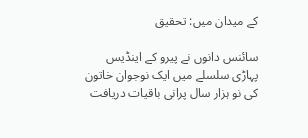کے میدان میں: تحقیق

سائنس دانوں نے پیرو کے اینڈیس پہاڑی سلسلے میں ایک نوجوان خاتون کی نو ہزار سال پرانی باقیات دریافت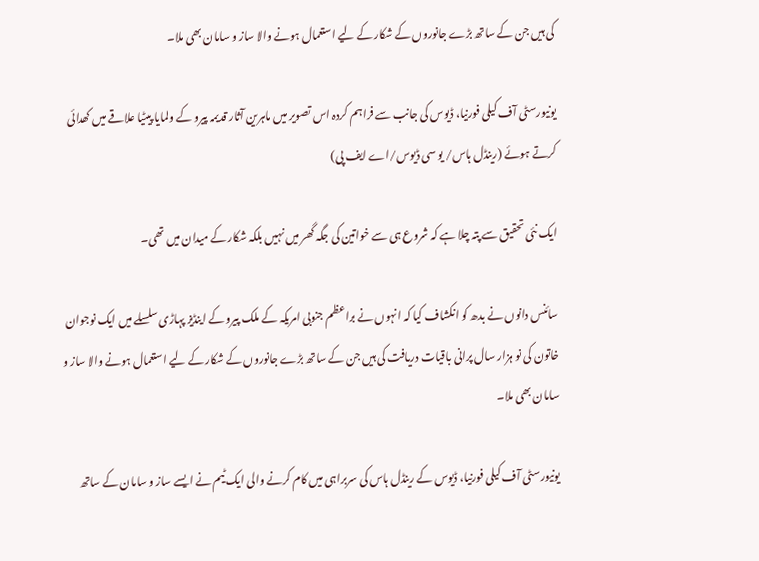کی ہیں جن کے ساتھ بڑے جانوروں کے شکار کے لیے استعمال ہونے والا ساز و سامان بھی ملا۔

یونیورسٹی آف کیلی فورنیا، ڈیوس کی جانب سے فراہم کردہ اس تصویر میں ماہرین آثار قدیمہ پیرو کے ولمایا پیٹیا علاقے میں کھدائی کرتے ہوئے (رینڈل ہاس/ یو سی ڈیوس/اے ایف پی)

ایک نئی تحقیق سے پتہ چلا ہے کہ شروع ہی سے خواتین کی جگہ گھر میں نہیں بلکہ شکار کے میدان میں تھی۔

سائنس دانوں نے بدھ کو انکشاف کیا کہ انہوں نے براعظم جنوبی امریکہ کے ملک پیرو کے اینڈیز پہاڑی سلسلے میں ایک نوجوان خاتون کی نو ہزار سال پرانی باقیات دریافت کی ہیں جن کے ساتھ بڑے جانوروں کے شکار کے لیے استعمال ہونے والا ساز و سامان بھی ملا۔

یونیورسٹی آف کیلی فورنیا، ڈیوس کے رینڈل ہاس کی سربراہی میں کام کرنے والی ایک ٹیم نے ایسے ساز و سامان کے ساتھ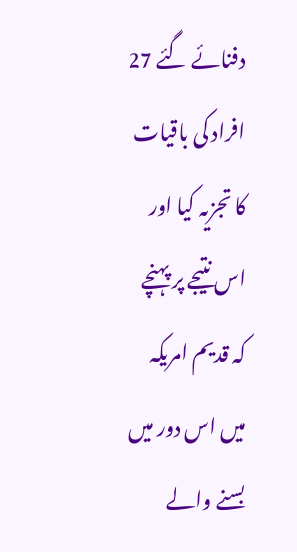دفنائے گئے 27 افراد کی باقیات کا تجزیہ کیا اور اس نتیجے پر پہنچے کہ قدیم امریکہ میں اس دور میں بسنے والے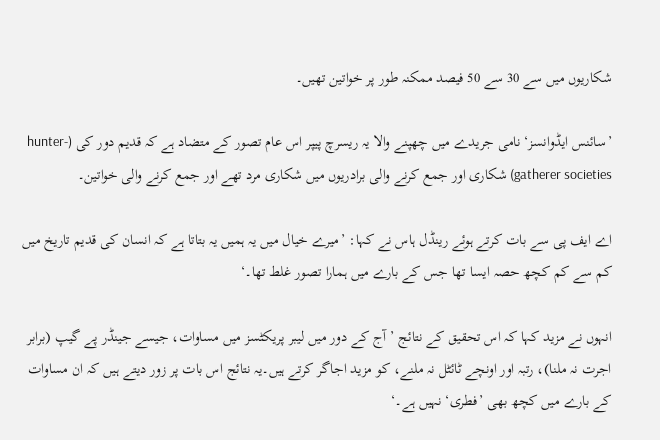شکاریوں میں سے 30 سے 50 فیصد ممکنہ طور پر خواتین تھیں۔

’سائنس ایڈوانسز‘ نامی جریدے میں چھپنے والا یہ ریسرچ پیپر اس عام تصور کے متضاد ہے کہ قدیم دور کی (hunter-gatherer societies) شکاری اور جمع کرنے والی برادریوں میں شکاری مرد تھے اور جمع کرنے والی خواتین۔

اے ایف پی سے بات کرتے ہوئے رینڈل ہاس نے کہا: ’میرے خیال میں یہ ہمیں یہ بتاتا ہے کہ انسان کی قدیم تاریخ میں کم سے کم کچھ حصہ ایسا تھا جس کے بارے میں ہمارا تصور غلط تھا۔‘

انہوں نے مزید کہا کہ اس تحقیق کے نتائج ’آج کے دور میں لیبر پریکٹسز میں مساوات، جیسے جینڈر پے گیپ (برابر اجرت نہ ملنا)، رتبہ اور اونچے ٹائٹل نہ ملنے، کو مزید اجاگر کرتے ہیں۔یہ نتائج اس بات پر زور دیتے ہیں کہ ان مساوات کے بارے میں کچھ بھی ’فطری‘ نہیں ہے۔‘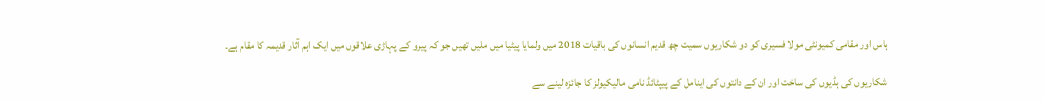ہاس اور مقامی کمیونٹی مولا فسیری کو دو شکاریوں سمیت چھ قدیم انسانوں کی باقیات 2018 میں ولمایا پیٹیا میں ملیں تھیں جو کہ پیرو کے پہاڑی علاقوں میں ایک اہم آثار قدیمہ کا مقام ہے۔

شکاریوں کی ہڈیوں کی ساخت اور ان کے دانتوں کی اینامل کے پیپٹائڈ نامی مالیکیولز کا جائزہ لینے سے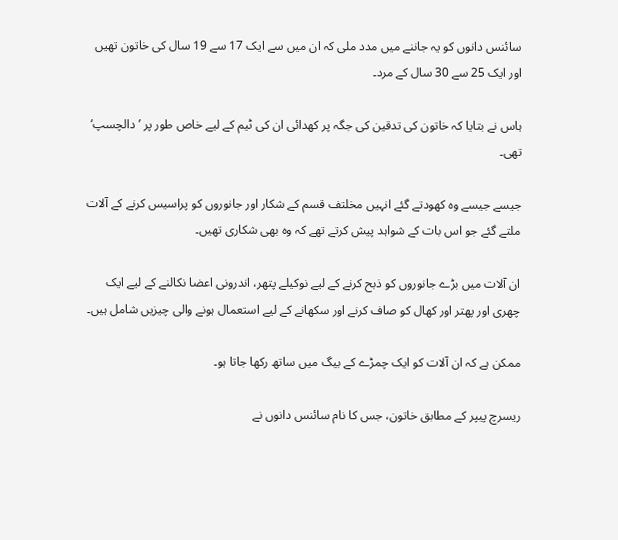سائنس دانوں کو یہ جاننے میں مدد ملی کہ ان میں سے ایک 17 سے 19 سال کی خاتون تھیں اور ایک 25 سے 30 سال کے مرد۔

ہاس نے بتایا کہ خاتون کی تدقین کی جگہ پر کھدائی ان کی ٹیم کے لیے خاص طور پر ’دالچسپ‘ تھی۔

جیسے جیسے وہ کھودتے گئے انہیں مخلتف قسم کے شکار اور جانوروں کو پراسیس کرنے کے آلات ملتے گئے جو اس بات کے شواہد پیش کرتے تھے کہ وہ بھی شکاری تھیں۔

ان آلات میں بڑے جانوروں کو ذبح کرنے کے لیے نوکیلے پتھر، اندرونی اعضا نکالنے کے لیے ایک چھری اور پھتر اور کھال کو صاف کرنے اور سکھانے کے لیے استعمال ہونے والی چیزیں شامل ہیں۔

ممکن ہے کہ ان آلات کو ایک چمڑے کے بیگ میں ساتھ رکھا جاتا ہو۔

ریسرچ پیپر کے مطابق خاتون، جس کا نام سائنس دانوں نے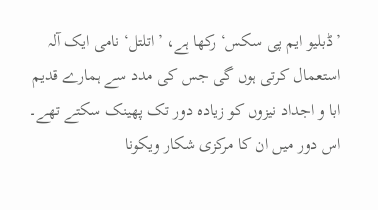’ڈبلیو ایم پی سکس‘ رکھا ہے، ’اتلتل‘ نامی ایک آلہ استعمال کرتی ہوں گی جس کی مدد سے ہمارے قدیم ابا و اجداد نیزوں کو زیادہ دور تک پھینک سکتے تھے۔ اس دور میں ان کا مرکزی شکار ویکونا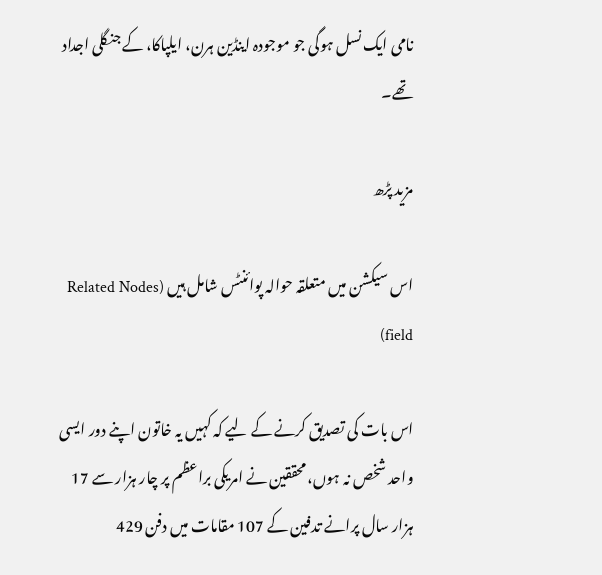نامی ایک نسل ہوگی جو موجودہ اینڈین ہرن، ایلپاکا، کے جنگلی اجداد تھے۔

مزید پڑھ

اس سیکشن میں متعلقہ حوالہ پوائنٹس شامل ہیں (Related Nodes field)

اس بات کی تصدیق کرنے کے لیے کہ کہیں یہ خاتون اپنے دور ایسی واحد شخص نہ ہوں، محققین نے امریکی براعظم پر چار ہزار سے 17 ہزار سال پرانے تدفین کے 107 مقامات میں دفن 429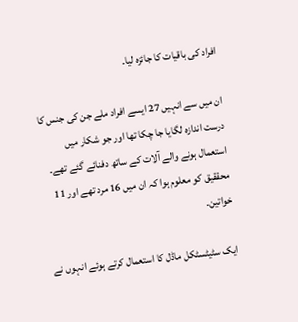افراد کی باقیات کا جائزہ لیا۔

ان میں سے انہیں 27 ایسے افراد ملے جن کی جنس کا درست اندازہ لگایا جا چکا تھا اور جو شکار میں استعمال ہونے والے آلات کے ساتھ دفنائے گئے تھے۔ محققیق کو معلوم ہوا کہ ان میں 16 مرد تھے اور 11 خواتین۔

ایک سٹیٹسٹکل ماڈل کا استعمال کرتے ہوئے انہوں نے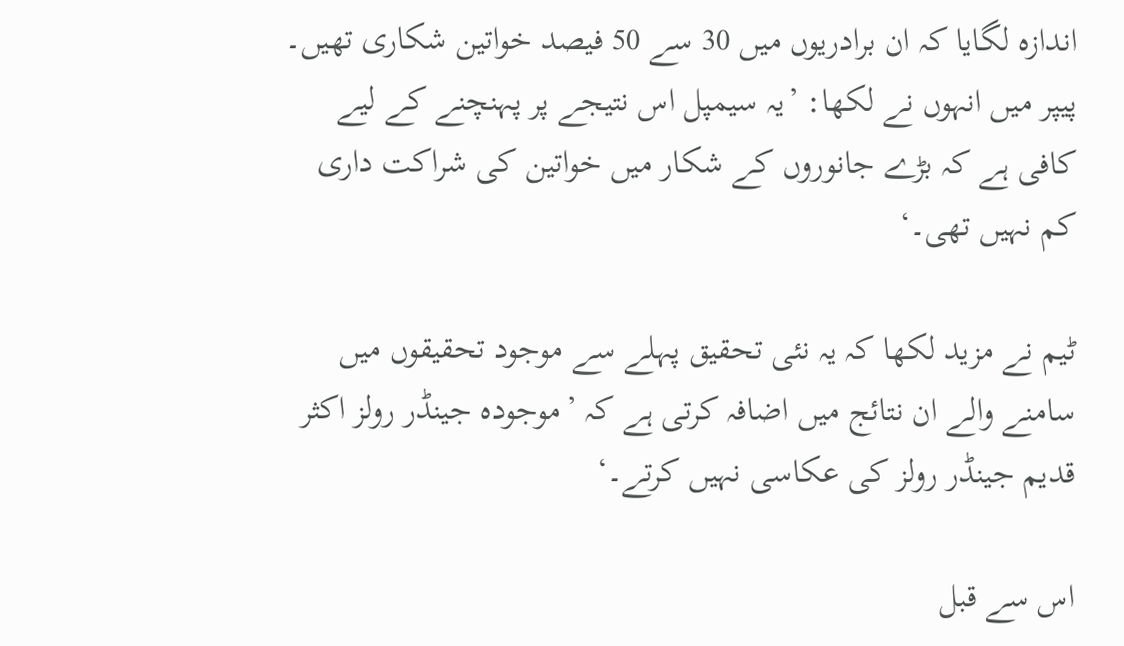اندازہ لگایا کہ ان برادریوں میں 30 سے 50 فیصد خواتین شکاری تھیں۔ پیپر میں انہوں نے لکھا: ’یہ سیمپل اس نتیجے پر پہنچنے کے لیے کافی ہے کہ بڑے جانوروں کے شکار میں خواتین کی شراکت داری کم نہیں تھی۔‘

ٹیم نے مزید لکھا کہ یہ نئی تحقیق پہلے سے موجود تحقیقوں میں سامنے والے ان نتائج میں اضافہ کرتی ہے کہ ’موجودہ جینڈر رولز اکثر قدیم جینڈر رولز کی عکاسی نہیں کرتے۔‘

اس سے قبل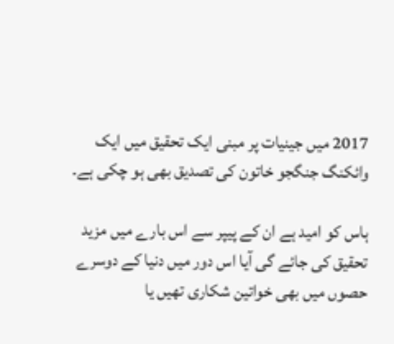2017 میں جینیات پر مبنی ایک تحقیق میں ایک وائکنگ جنگجو خاتون کی تصدیق بھی ہو چکی ہے۔

ہاس کو امید ہے ان کے پیپر سے اس بارے میں مزید تحقیق کی جائے گی آیا اس دور میں دنیا کے دوسرے حصوں میں بھی خواتین شکاری تھیں یا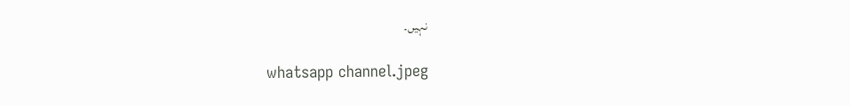نہیں۔

whatsapp channel.jpeg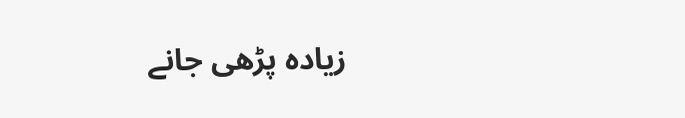زیادہ پڑھی جانے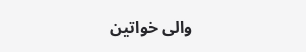والی خواتین